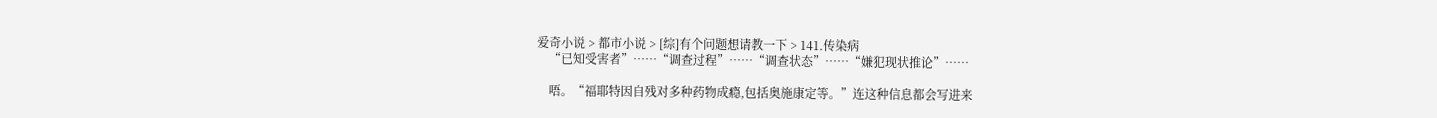爱奇小说 > 都市小说 > [综]有个问题想请教一下 > 141.传染病
    “已知受害者”……“调查过程”……“调查状态”……“嫌犯现状推论”……

    唔。“福耶特因自残对多种药物成瘾,包括奥施康定等。”连这种信息都会写进来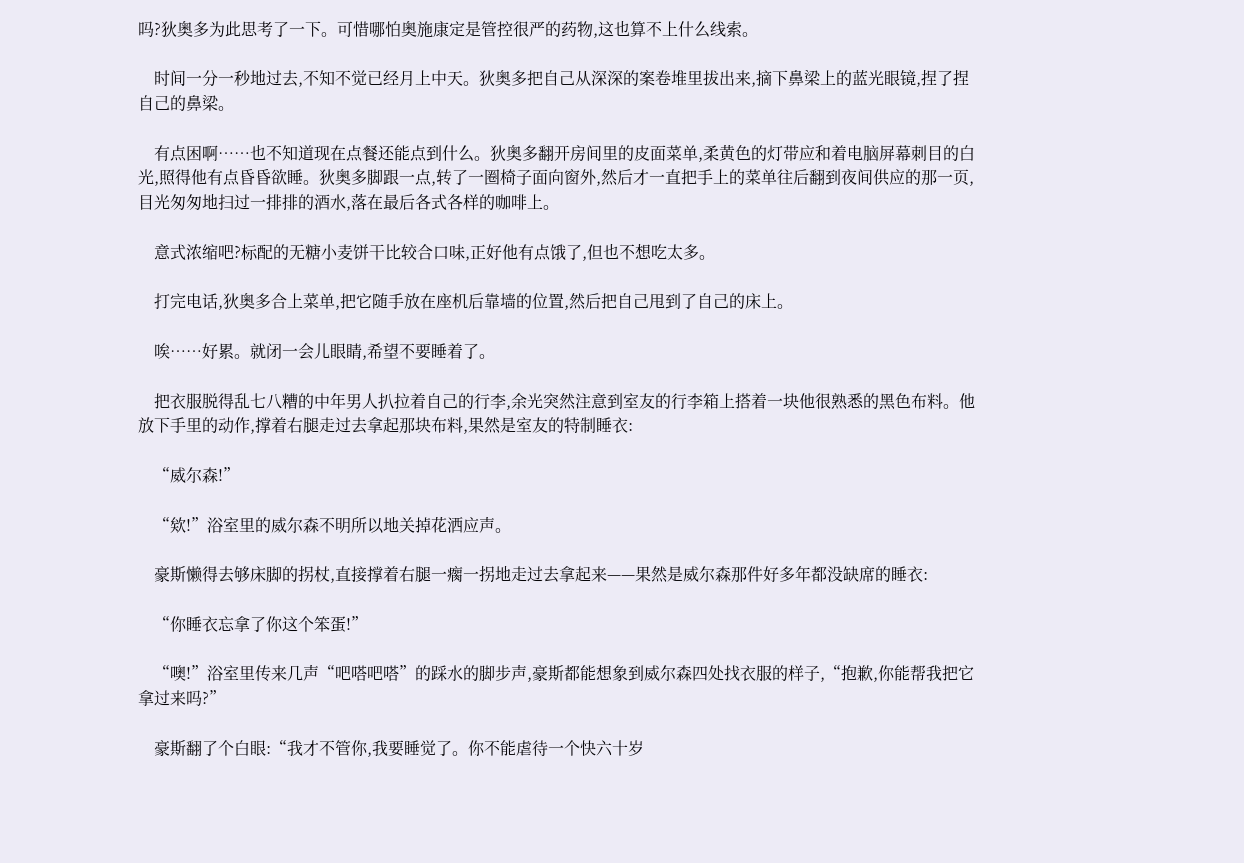吗?狄奥多为此思考了一下。可惜哪怕奥施康定是管控很严的药物,这也算不上什么线索。

    时间一分一秒地过去,不知不觉已经月上中天。狄奥多把自己从深深的案卷堆里拔出来,摘下鼻梁上的蓝光眼镜,捏了捏自己的鼻梁。

    有点困啊……也不知道现在点餐还能点到什么。狄奥多翻开房间里的皮面菜单,柔黄色的灯带应和着电脑屏幕刺目的白光,照得他有点昏昏欲睡。狄奥多脚跟一点,转了一圈椅子面向窗外,然后才一直把手上的菜单往后翻到夜间供应的那一页,目光匆匆地扫过一排排的酒水,落在最后各式各样的咖啡上。

    意式浓缩吧?标配的无糖小麦饼干比较合口味,正好他有点饿了,但也不想吃太多。

    打完电话,狄奥多合上菜单,把它随手放在座机后靠墙的位置,然后把自己甩到了自己的床上。

    唉……好累。就闭一会儿眼睛,希望不要睡着了。

    把衣服脱得乱七八糟的中年男人扒拉着自己的行李,余光突然注意到室友的行李箱上搭着一块他很熟悉的黑色布料。他放下手里的动作,撑着右腿走过去拿起那块布料,果然是室友的特制睡衣:

    “威尔森!”

    “欸!”浴室里的威尔森不明所以地关掉花洒应声。

    豪斯懒得去够床脚的拐杖,直接撑着右腿一瘸一拐地走过去拿起来——果然是威尔森那件好多年都没缺席的睡衣:

    “你睡衣忘拿了你这个笨蛋!”

    “噢!”浴室里传来几声“吧嗒吧嗒”的踩水的脚步声,豪斯都能想象到威尔森四处找衣服的样子,“抱歉,你能帮我把它拿过来吗?”

    豪斯翻了个白眼:“我才不管你,我要睡觉了。你不能虐待一个快六十岁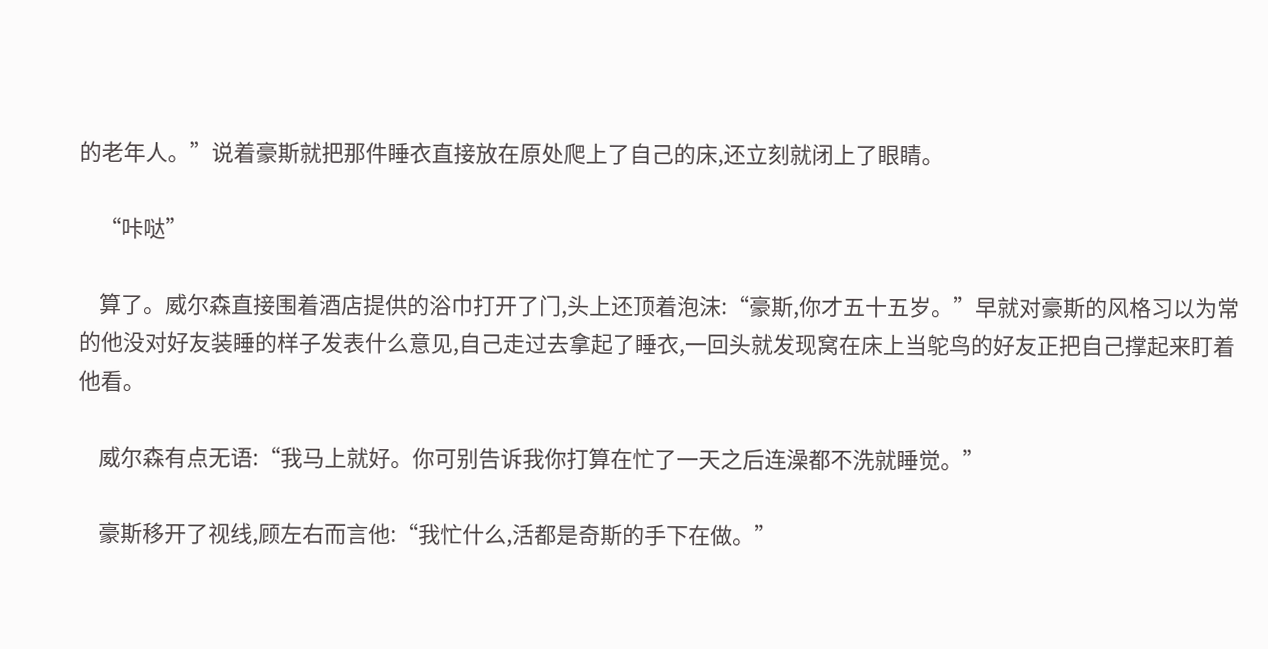的老年人。”说着豪斯就把那件睡衣直接放在原处爬上了自己的床,还立刻就闭上了眼睛。

    “咔哒”

    算了。威尔森直接围着酒店提供的浴巾打开了门,头上还顶着泡沫:“豪斯,你才五十五岁。”早就对豪斯的风格习以为常的他没对好友装睡的样子发表什么意见,自己走过去拿起了睡衣,一回头就发现窝在床上当鸵鸟的好友正把自己撑起来盯着他看。

    威尔森有点无语:“我马上就好。你可别告诉我你打算在忙了一天之后连澡都不洗就睡觉。”

    豪斯移开了视线,顾左右而言他:“我忙什么,活都是奇斯的手下在做。”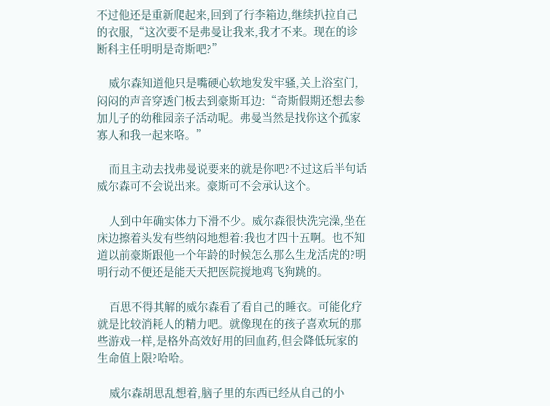不过他还是重新爬起来,回到了行李箱边,继续扒拉自己的衣服,“这次要不是弗曼让我来,我才不来。现在的诊断科主任明明是奇斯吧?”

    威尔森知道他只是嘴硬心软地发发牢骚,关上浴室门,闷闷的声音穿透门板去到豪斯耳边:“奇斯假期还想去参加儿子的幼稚园亲子活动呢。弗曼当然是找你这个孤家寡人和我一起来咯。”

    而且主动去找弗曼说要来的就是你吧?不过这后半句话威尔森可不会说出来。豪斯可不会承认这个。

    人到中年确实体力下滑不少。威尔森很快洗完澡,坐在床边擦着头发有些纳闷地想着:我也才四十五啊。也不知道以前豪斯跟他一个年龄的时候怎么那么生龙活虎的?明明行动不便还是能天天把医院搅地鸡飞狗跳的。

    百思不得其解的威尔森看了看自己的睡衣。可能化疗就是比较消耗人的精力吧。就像现在的孩子喜欢玩的那些游戏一样,是格外高效好用的回血药,但会降低玩家的生命值上限?哈哈。

    威尔森胡思乱想着,脑子里的东西已经从自己的小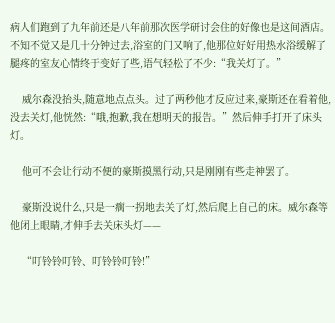病人们跑到了九年前还是八年前那次医学研讨会住的好像也是这间酒店。不知不觉又是几十分钟过去,浴室的门又响了,他那位好好用热水浴缓解了腿疼的室友心情终于变好了些,语气轻松了不少:“我关灯了。”

    威尔森没抬头,随意地点点头。过了两秒他才反应过来,豪斯还在看着他,没去关灯,他恍然:“哦,抱歉,我在想明天的报告。”然后伸手打开了床头灯。

    他可不会让行动不便的豪斯摸黑行动,只是刚刚有些走神罢了。

    豪斯没说什么,只是一瘸一拐地去关了灯,然后爬上自己的床。威尔森等他闭上眼睛,才伸手去关床头灯——

    “叮铃铃叮铃、叮铃铃叮铃!”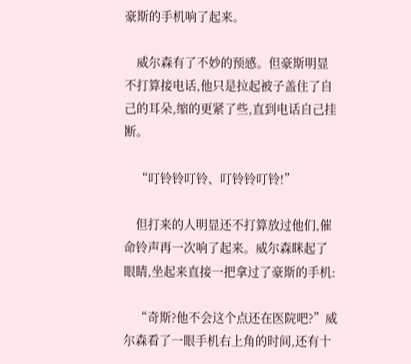豪斯的手机响了起来。

    威尔森有了不妙的预感。但豪斯明显不打算接电话,他只是拉起被子盖住了自己的耳朵,缩的更紧了些,直到电话自己挂断。

    “叮铃铃叮铃、叮铃铃叮铃!”

    但打来的人明显还不打算放过他们,催命铃声再一次响了起来。威尔森眯起了眼睛,坐起来直接一把拿过了豪斯的手机:

    “奇斯?他不会这个点还在医院吧?”威尔森看了一眼手机右上角的时间,还有十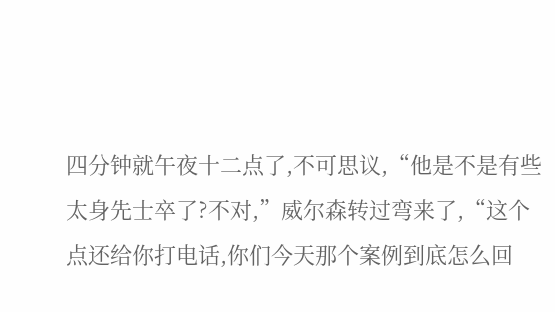四分钟就午夜十二点了,不可思议,“他是不是有些太身先士卒了?不对,”威尔森转过弯来了,“这个点还给你打电话,你们今天那个案例到底怎么回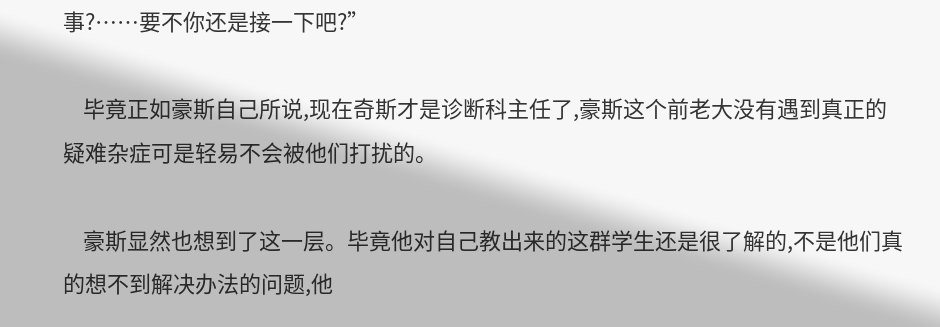事?……要不你还是接一下吧?”

    毕竟正如豪斯自己所说,现在奇斯才是诊断科主任了,豪斯这个前老大没有遇到真正的疑难杂症可是轻易不会被他们打扰的。

    豪斯显然也想到了这一层。毕竟他对自己教出来的这群学生还是很了解的,不是他们真的想不到解决办法的问题,他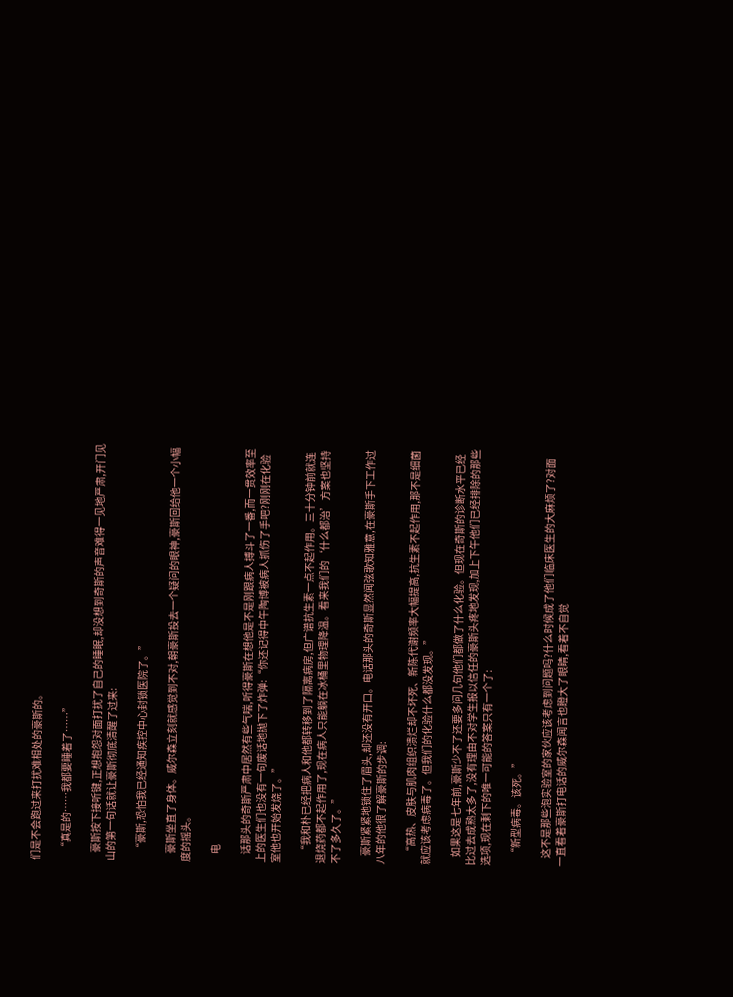们是不会跑过来打扰难相处的豪斯的。

    “真是的……我都要睡着了……”

    豪斯按下接听键,正想抱怨对面打扰了自己的睡眠,却没想到奇斯的声音难得一见地严肃,开门见山的第一句话就让豪斯彻底清醒了过来:

    “豪斯,恐怕我已经通知疾控中心封锁医院了。”

    豪斯坐直了身体。威尔森立刻就感觉到不对,朝豪斯投去一个疑问的眼神,豪斯回给他一个小幅度的摇头。

    电

    话那头的奇斯严肃中居然有些气喘,听得豪斯在想他是不是刚跟病人搏斗了一番,而一贯效率至上的医生们也没有一句废话地抛下了炸弹:“你还记得中午陶博被病人抓伤了手吧?刚刚在化验室他也开始发烧了。”

    “我和朴已经把病人和他都转移到了隔离病房,但广谱抗生素一点不起作用。三十分钟前就连退烧药都不起作用了,现在病人只能躺在冰桶里物理降温。看来我们的‘什么都治’方案也坚持不了多久了。”

    豪斯紧紧地锁住了眉头,却还没有开口。电话那头的奇斯显然闻弦歌知雅意,在豪斯手下工作过八年的他很了解豪斯的步调:

    “高热、皮肤与肌肉组织溃烂却不坏死、新陈代谢频率大幅提高,抗生素不起作用,那不是细菌就应该考虑病毒了。但我们的化验什么都没发现。”

    如果这是七年前,豪斯少不了还要多问几句他们都做了什么化验。但现在奇斯的诊断水平已经比过去成熟太多了,没有理由不对学生报以信任的豪斯头疼地发现,加上下午他们已经排除的那些选项,现在剩下的唯一可能的答案只有一个了:

    “新型病毒。该死。”

    这不是那些泡实验室的家伙应该考虑到问题吗?什么时候成了他们临床医生的大麻烦了?对面一直看着豪斯打电话的威尔森闻言也瞪大了眼睛,看着不自觉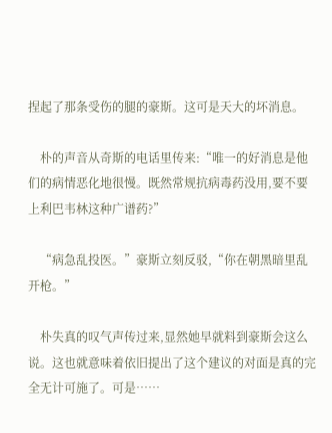捏起了那条受伤的腿的豪斯。这可是天大的坏消息。

    朴的声音从奇斯的电话里传来:“唯一的好消息是他们的病情恶化地很慢。既然常规抗病毒药没用,要不要上利巴韦林这种广谱药?”

    “病急乱投医。”豪斯立刻反驳,“你在朝黑暗里乱开枪。”

    朴失真的叹气声传过来,显然她早就料到豪斯会这么说。这也就意味着依旧提出了这个建议的对面是真的完全无计可施了。可是……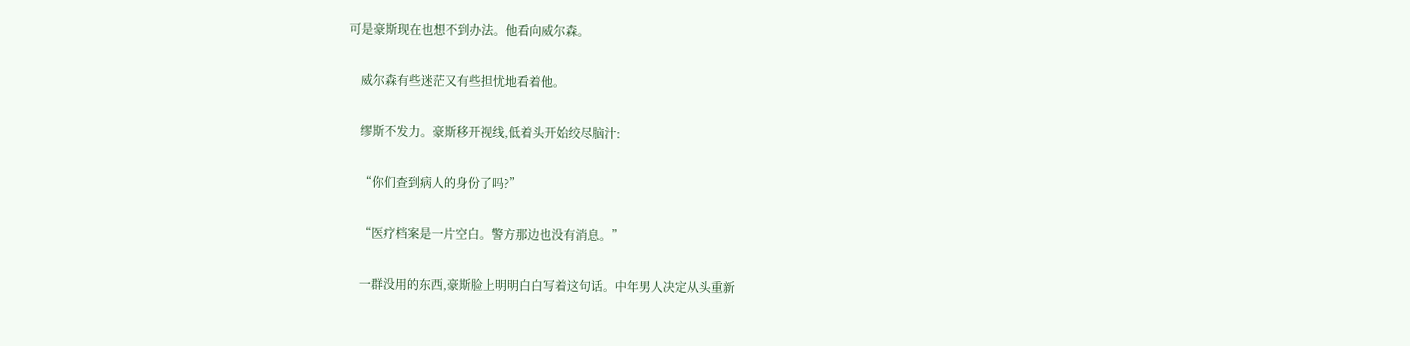可是豪斯现在也想不到办法。他看向威尔森。

    威尔森有些迷茫又有些担忧地看着他。

    缪斯不发力。豪斯移开视线,低着头开始绞尽脑汁:

    “你们查到病人的身份了吗?”

    “医疗档案是一片空白。警方那边也没有消息。”

    一群没用的东西,豪斯脸上明明白白写着这句话。中年男人决定从头重新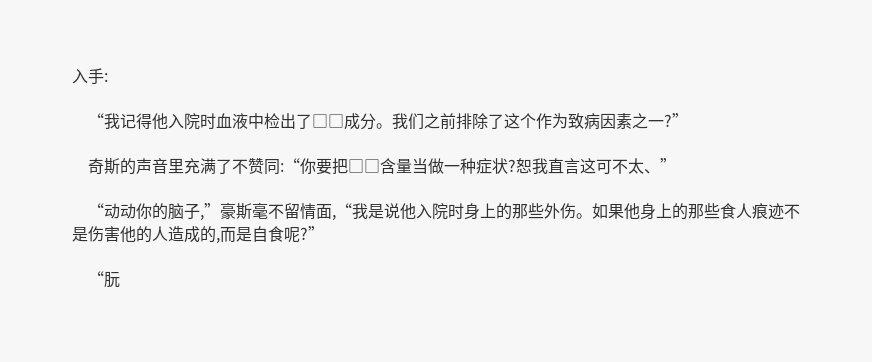入手:

    “我记得他入院时血液中检出了□□成分。我们之前排除了这个作为致病因素之一?”

    奇斯的声音里充满了不赞同:“你要把□□含量当做一种症状?恕我直言这可不太、”

    “动动你的脑子,”豪斯毫不留情面,“我是说他入院时身上的那些外伤。如果他身上的那些食人痕迹不是伤害他的人造成的,而是自食呢?”

    “朊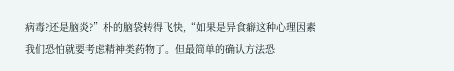病毒?还是脑炎?”朴的脑袋转得飞快,“如果是异食癖这种心理因素我们恐怕就要考虑精神类药物了。但最简单的确认方法恐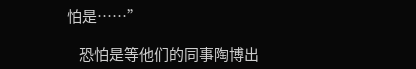怕是……”

    恐怕是等他们的同事陶博出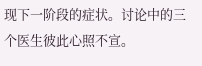现下一阶段的症状。讨论中的三个医生彼此心照不宣。